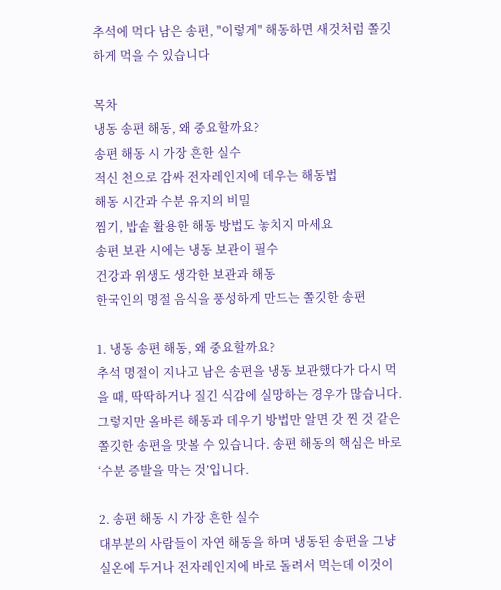추석에 먹다 남은 송편, "이렇게" 해동하면 새것처럼 쫄깃하게 먹을 수 있습니다

목차
냉동 송편 해동, 왜 중요할까요?
송편 해동 시 가장 흔한 실수
적신 천으로 감싸 전자레인지에 데우는 해동법
해동 시간과 수분 유지의 비밀
찜기, 밥솥 활용한 해동 방법도 놓치지 마세요
송편 보관 시에는 냉동 보관이 필수
건강과 위생도 생각한 보관과 해동
한국인의 명절 음식을 풍성하게 만드는 쫄깃한 송편

1. 냉동 송편 해동, 왜 중요할까요?
추석 명절이 지나고 남은 송편을 냉동 보관했다가 다시 먹을 때, 딱딱하거나 질긴 식감에 실망하는 경우가 많습니다. 그렇지만 올바른 해동과 데우기 방법만 알면 갓 찐 것 같은 쫄깃한 송편을 맛볼 수 있습니다. 송편 해동의 핵심은 바로 ‘수분 증발을 막는 것’입니다.

2. 송편 해동 시 가장 흔한 실수
대부분의 사람들이 자연 해동을 하며 냉동된 송편을 그냥 실온에 두거나 전자레인지에 바로 돌려서 먹는데 이것이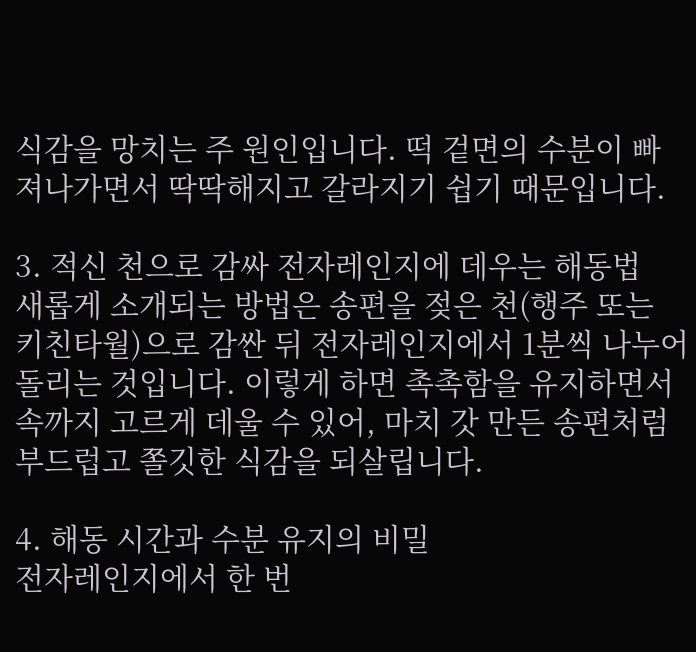식감을 망치는 주 원인입니다. 떡 겉면의 수분이 빠져나가면서 딱딱해지고 갈라지기 쉽기 때문입니다.

3. 적신 천으로 감싸 전자레인지에 데우는 해동법
새롭게 소개되는 방법은 송편을 젖은 천(행주 또는 키친타월)으로 감싼 뒤 전자레인지에서 1분씩 나누어 돌리는 것입니다. 이렇게 하면 촉촉함을 유지하면서 속까지 고르게 데울 수 있어, 마치 갓 만든 송편처럼 부드럽고 쫄깃한 식감을 되살립니다.

4. 해동 시간과 수분 유지의 비밀
전자레인지에서 한 번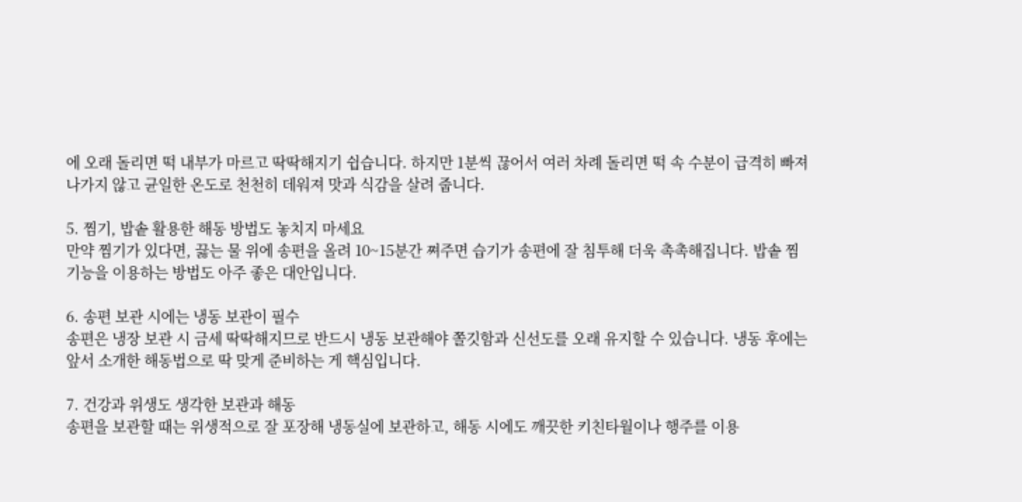에 오래 돌리면 떡 내부가 마르고 딱딱해지기 쉽습니다. 하지만 1분씩 끊어서 여러 차례 돌리면 떡 속 수분이 급격히 빠져나가지 않고 균일한 온도로 천천히 데워져 맛과 식감을 살려 줍니다.

5. 찜기, 밥솥 활용한 해동 방법도 놓치지 마세요
만약 찜기가 있다면, 끓는 물 위에 송편을 올려 10~15분간 쪄주면 습기가 송편에 잘 침투해 더욱 촉촉해집니다. 밥솥 찜 기능을 이용하는 방법도 아주 좋은 대안입니다.

6. 송편 보관 시에는 냉동 보관이 필수
송편은 냉장 보관 시 금세 딱딱해지므로 반드시 냉동 보관해야 쫄깃함과 신선도를 오래 유지할 수 있습니다. 냉동 후에는 앞서 소개한 해동법으로 딱 맞게 준비하는 게 핵심입니다.

7. 건강과 위생도 생각한 보관과 해동
송편을 보관할 때는 위생적으로 잘 포장해 냉동실에 보관하고, 해동 시에도 깨끗한 키친타월이나 행주를 이용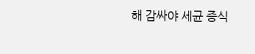해 감싸야 세균 증식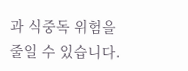과 식중독 위험을 줄일 수 있습니다.